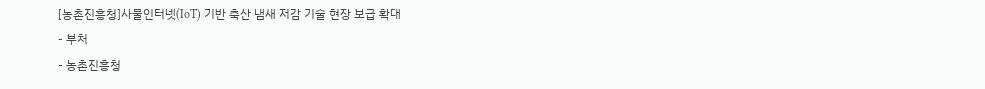[농촌진흥청]사물인터넷(IoT) 기반 축산 냄새 저감 기술 현장 보급 확대
- 부처
- 농촌진흥청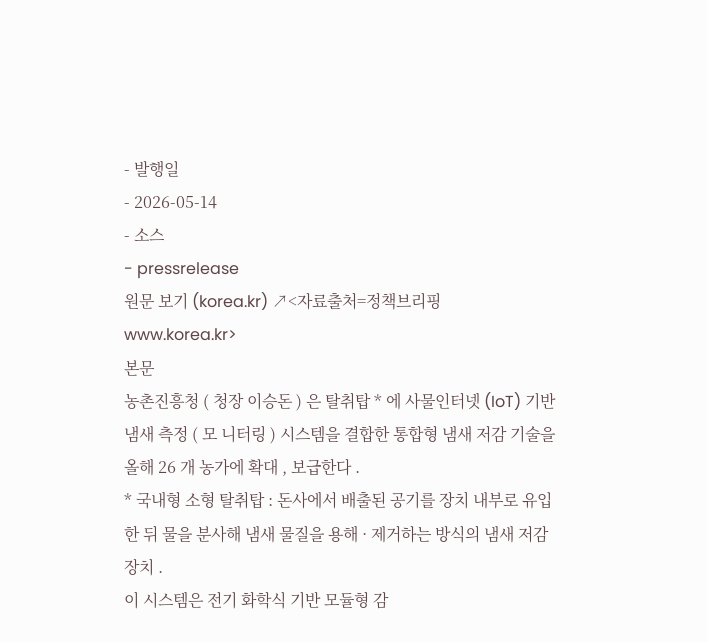- 발행일
- 2026-05-14
- 소스
- pressrelease
원문 보기 (korea.kr) ↗<자료출처=정책브리핑 www.korea.kr>
본문
농촌진흥청 ( 청장 이승돈 ) 은 탈취탑 * 에 사물인터넷 (IoT) 기반 냄새 측정 ( 모 니터링 ) 시스템을 결합한 통합형 냄새 저감 기술을 올해 26 개 농가에 확대 , 보급한다 .
* 국내형 소형 탈취탑 : 돈사에서 배출된 공기를 장치 내부로 유입한 뒤 물을 분사해 냄새 물질을 용해 · 제거하는 방식의 냄새 저감 장치 .
이 시스템은 전기 화학식 기반 모듈형 감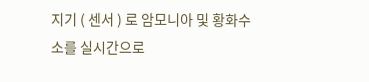지기 ( 센서 ) 로 암모니아 및 황화수소를 실시간으로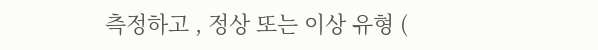측정하고 , 정상 또는 이상 유형 (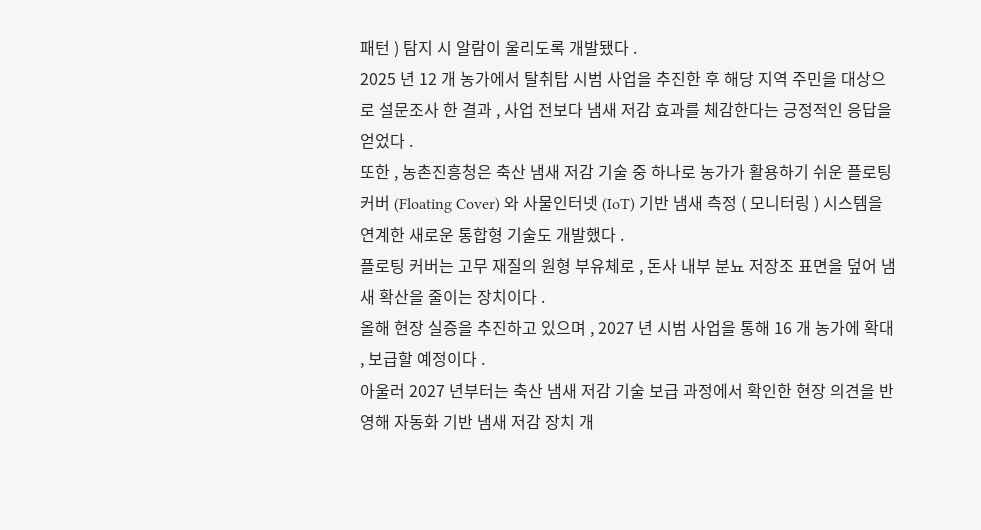패턴 ) 탐지 시 알람이 울리도록 개발됐다 .
2025 년 12 개 농가에서 탈취탑 시범 사업을 추진한 후 해당 지역 주민을 대상으로 설문조사 한 결과 , 사업 전보다 냄새 저감 효과를 체감한다는 긍정적인 응답을 얻었다 .
또한 , 농촌진흥청은 축산 냄새 저감 기술 중 하나로 농가가 활용하기 쉬운 플로팅 커버 (Floating Cover) 와 사물인터넷 (IoT) 기반 냄새 측정 ( 모니터링 ) 시스템을 연계한 새로운 통합형 기술도 개발했다 .
플로팅 커버는 고무 재질의 원형 부유체로 , 돈사 내부 분뇨 저장조 표면을 덮어 냄새 확산을 줄이는 장치이다 .
올해 현장 실증을 추진하고 있으며 , 2027 년 시범 사업을 통해 16 개 농가에 확대 , 보급할 예정이다 .
아울러 2027 년부터는 축산 냄새 저감 기술 보급 과정에서 확인한 현장 의견을 반영해 자동화 기반 냄새 저감 장치 개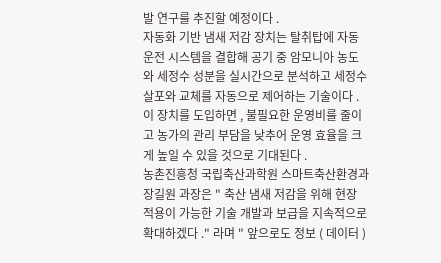발 연구를 추진할 예정이다 .
자동화 기반 냄새 저감 장치는 탈취탑에 자동운전 시스템을 결합해 공기 중 암모니아 농도와 세정수 성분을 실시간으로 분석하고 세정수 살포와 교체를 자동으로 제어하는 기술이다 .
이 장치를 도입하면 , 불필요한 운영비를 줄이고 농가의 관리 부담을 낮추어 운영 효율을 크게 높일 수 있을 것으로 기대된다 .
농촌진흥청 국립축산과학원 스마트축산환경과 장길원 과장은 " 축산 냄새 저감을 위해 현장 적용이 가능한 기술 개발과 보급을 지속적으로 확대하겠다 ." 라며 " 앞으로도 정보 ( 데이터 )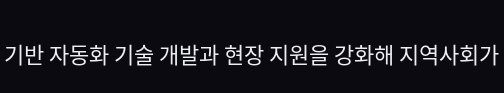기반 자동화 기술 개발과 현장 지원을 강화해 지역사회가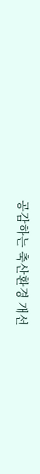공감하는 축산환경 개선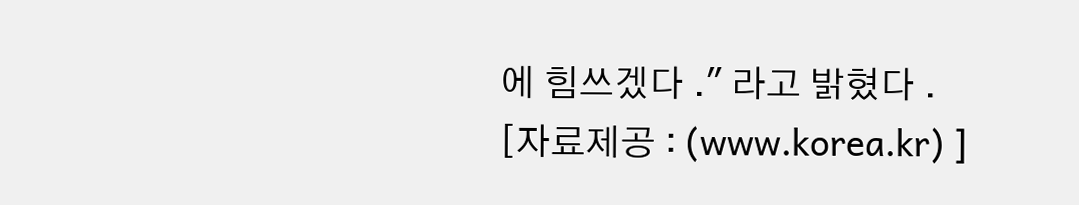에 힘쓰겠다 ." 라고 밝혔다 .
[자료제공 : (www.korea.kr) ]